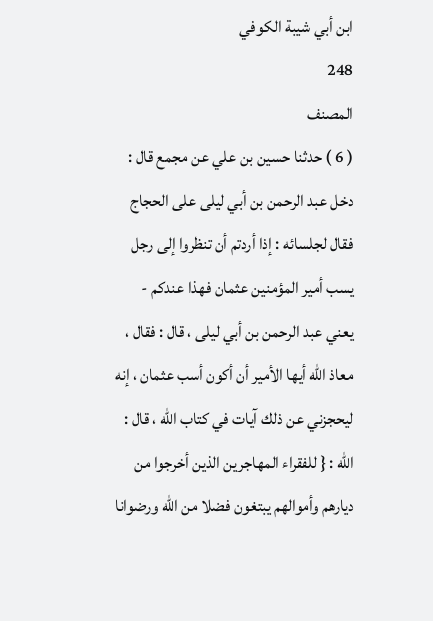ابن أبي شيبة الكوفي
248
المصنف
( 6 ) حدثنا حسين بن علي عن مجمع قال : دخل عبد الرحمن بن أبي ليلى على الحجاج فقال لجلسائه : إذا أردتم أن تنظروا إلى رجل يسب أمير المؤمنين عثمان فهذا عندكم - يعني عبد الرحمن بن أبي ليلى ، قال : فقال ، معاذ الله أيها الأمير أن أكون أسب عثمان ، إنه ليحجزني عن ذلك آيات في كتاب الله ، قال : الله : { للفقراء المهاجرين الذين أخرجوا من ديارهم وأموالهم يبتغون فضلا من الله ورضوانا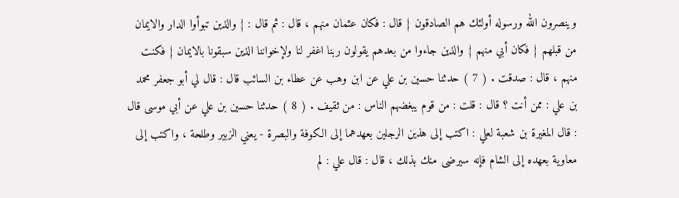وينصرون الله ورسوله أولئك هم الصادقون } قال : فكان عثمان منهم ، قال : ثم قال : { والذين تبوأوا الدار والايمان من قبلهم } فكان أبي منهم { والذين جاءوا من بعدهم يقولون ربنا اغفر لنا ولإخواننا الذين سبقونا بالايمان } فكنت منهم ، قال : صدقت . ( 7 ) حدثنا حسين بن علي عن ابن وهب عن عطاء بن السائب قال : قال لي أبو جعفر محمد بن علي : ممن أنت ؟ قال : قلت : من قوم يبغضهم الناس : من ثقيف . ( 8 ) حدثنا حسين بن علي عن أبي موسى قال : قال المغيرة بن شعبة لعلي : اكتب إلى هذين الرجلين بعهدهما إلى الكوفة والبصرة - يعني الزبير وطلحة ، واكتب إلى معاوية بعهده إلى الشام فإنه سيرضى منك بذلك ، قال : قال علي : لم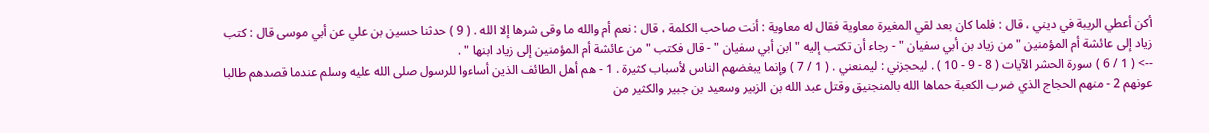أكن أعطي الريبة في ديني ، قال : فلما كان بعد لقي المغيرة معاوية فقال له معاوية : أنت صاحب الكلمة ، قال : نعم أم والله ما وقى شرها إلا الله . ( 9 ) حدثنا حسين بن علي عن أبي موسى قال : كتب زياد إلى عائشة أم المؤمنين " من زياد بن أبي سفيان " - رجاء أن تكتب إليه " ابن أبي سفيان " - قال فكتب " من عائشة أم المؤمنين إلى زياد ابنها " .
--> ( 1 / 6 ) سورة الحشر الآيات ( 8 - 9 - 10 ) . ليحجزني : ليمنعني . ( 1 / 7 ) وإنما يبغضهم الناس لأسباب كثيرة . 1 - هم أهل الطائف الذين أساءوا للرسول صلى الله عليه وسلم عندما قصدهم طالبا عونهم 2 - منهم الحجاج الذي ضرب الكعبة حماها الله بالمنجنيق وقتل عبد الله بن الزبير وسعيد بن جبير والكثير من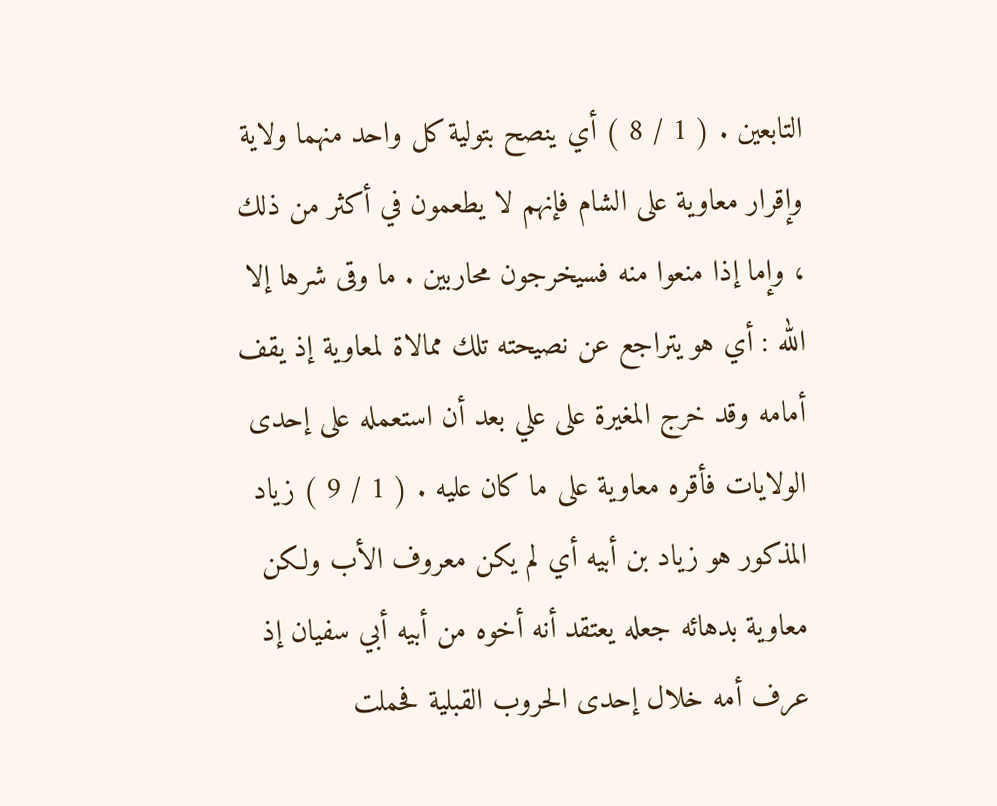التابعين . ( 1 / 8 ) أي ينصح بتولية كل واحد منهما ولاية وإقرار معاوية على الشام فإنهم لا يطعمون في أكثر من ذلك ، وإما إذا منعوا منه فسيخرجون محاربين . ما وقى شرها إلا الله : أي هو يتراجع عن نصيحته تلك ممالاة لمعاوية إذ يقف أمامه وقد خرج المغيرة على علي بعد أن استعمله على إحدى الولايات فأقره معاوية على ما كان عليه . ( 1 / 9 ) زياد المذكور هو زياد بن أبيه أي لم يكن معروف الأب ولكن معاوية بدهائه جعله يعتقد أنه أخوه من أبيه أبي سفيان إذ عرف أمه خلال إحدى الحروب القبلية فحملت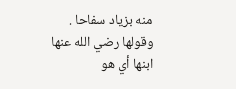منه بزياد سفاحا . وقولها رضي الله عنها ابنها أي هو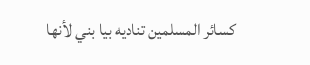كسائر المسلمين تناديه بيا بني لأنها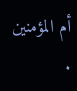أم المؤمنين .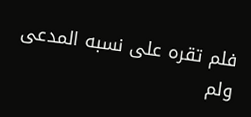فلم تقره على نسبه المدعى ولم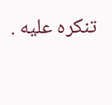تنكره عليه .